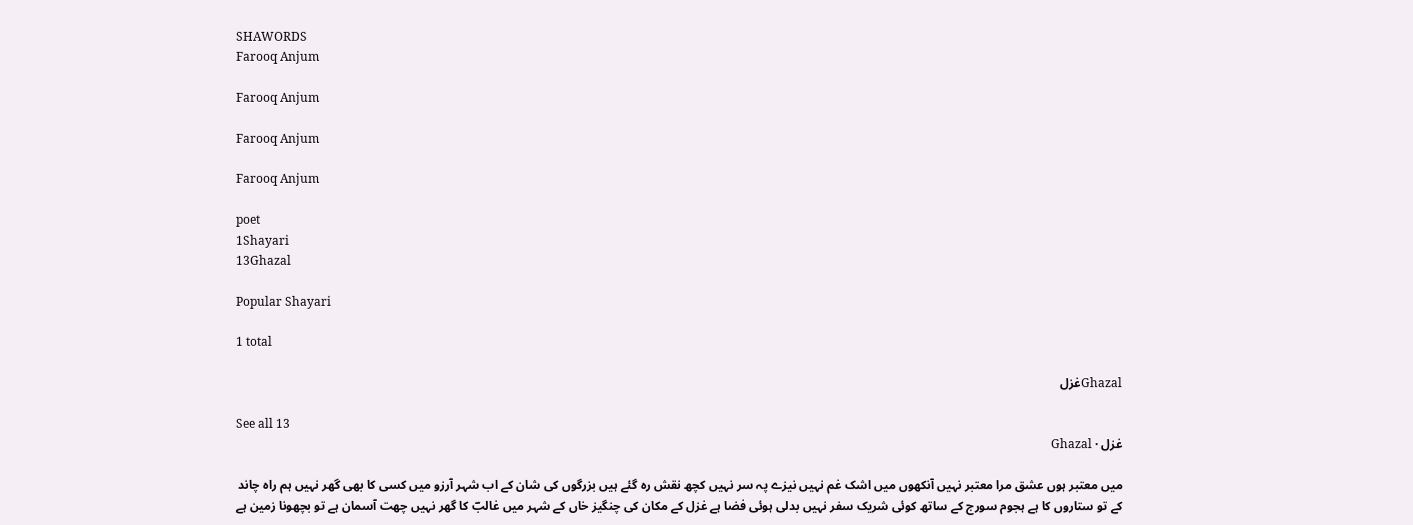SHAWORDS
Farooq Anjum

Farooq Anjum

Farooq Anjum

Farooq Anjum

poet
1Shayari
13Ghazal

Popular Shayari

1 total

Ghazalغزل

See all 13
غزل · Ghazal

میں معتبر ہوں عشق مرا معتبر نہیں آنکھوں میں اشک غم نہیں نیزے پہ سر نہیں کچھ نقش رہ گئے ہیں بزرگوں کی شان کے اب شہر آرزو میں کسی کا بھی گھر نہیں ہم راہ چاند کے تو ستاروں کا ہے ہجوم سورج کے ساتھ کوئی شریک سفر نہیں بدلی ہوئی فضا ہے غزل کے مکان کی چنگیز خاں کے شہر میں غالبؔ کا گھر نہیں چھت آسمان ہے تو بچھونا زمین ہے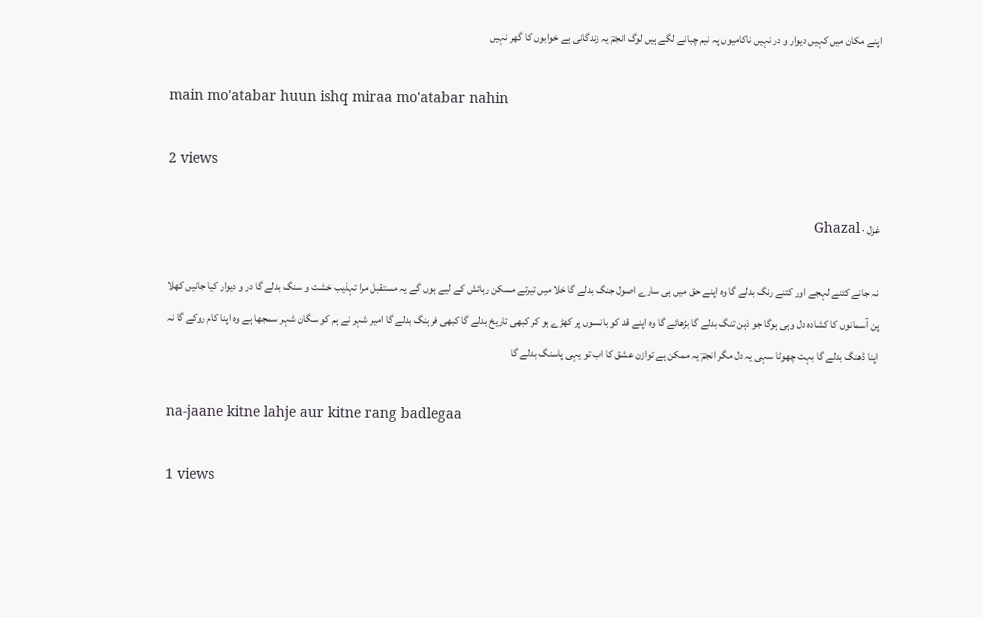اپنے مکان میں کہیں دیوار و در نہیں ناکامیوں پہ نیم چبانے لگے ہیں لوگ انجمؔ یہ زندگانی ہے خوابوں کا گھر نہیں

main mo'atabar huun ishq miraa mo'atabar nahin

2 views

غزل · Ghazal

نہ جانے کتنے لہجے اور کتنے رنگ بدلے گا وہ اپنے حق میں ہی سارے اصول جنگ بدلے گا خلا میں تیرتے مسکن رہائش کے لیے ہوں گے یہ مستقبل مرا تہذیب خشت و سنگ بدلے گا در و دیوار کیا جانیں کھلا پن آسمانوں کا کشادہ دل وہی ہوگا جو ذہن تنگ بدلے گا بڑھائے گا وہ اپنے قد کو بانسوں پر کھڑے ہو کر کبھی تاریخ بدلے گا کبھی فرہنگ بدلے گا امیر شہر نے ہم کو سگان شہر سمجھا ہے وہ اپنا کام روکے گا نہ اپنا ڈھنگ بدلے گا بہت چھوٹا سہی یہ دل مگر انجمؔ یہ ممکن ہے توازن عشق کا اب تو یہی پاسنگ بدلے گا

na-jaane kitne lahje aur kitne rang badlegaa

1 views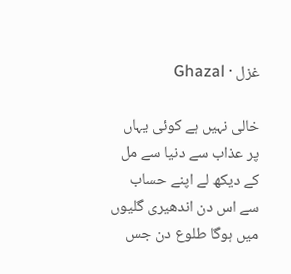غزل · Ghazal

خالی نہیں ہے کوئی یہاں پر عذاب سے دنیا سے مل کے دیکھ لے اپنے حساب سے اس دن اندھیری گلیوں میں ہوگا طلوع دن جس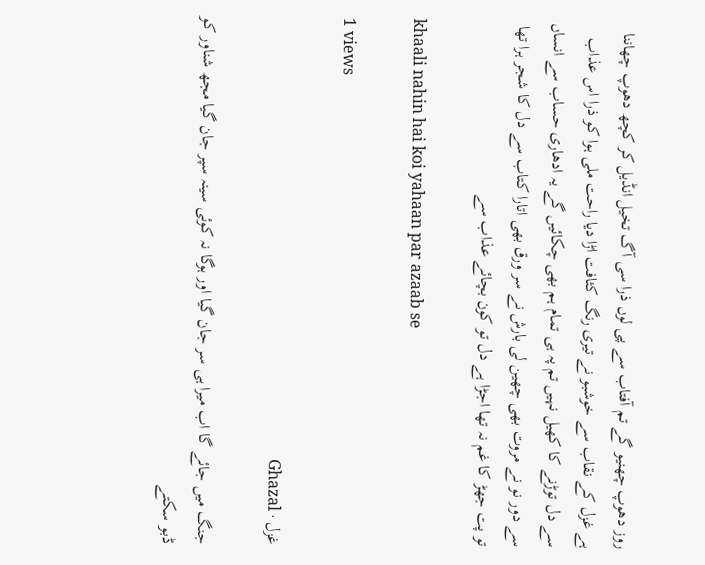روز دھوپ چھنیو گے تم آفتاب سے پی لوں ذرا سی آگ تخیل انڈیل کر کچھ دھوپ چھاننا ہے غزل کے نقاب سے خوشبو نے تیری رنگ کثافت اڑا دیا راحت ملی ہوا کو ذرا اس عذاب سے دل توڑنے کا کھیل نہیں تم پہ ہی تمام ہم بھی چکائیں گے یہ ادھاری حساب سے انساں سے دور نو نے مروت بھی چھین لی بارش نے سر ورق بھی اتارا کتاب سے دل کا شجر ہرا تھا تو پت جھڑ کا غم نہ تھا اجڑا ہے دل تو کون بچائے عذاب سے

khaali nahin hai koi yahaan par azaab se

1 views

غزل · Ghazal

جنگ میں جائے گا اب میرا ہی سر جان گیا اور ہوگا نہ کوئی سینہ سپر جان گیا مجھ شناور کو ڈبو سکتے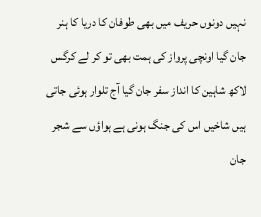نہیں دونوں حریف میں بھی طوفان کا دریا کا ہنر جان گیا اونچی پرواز کی ہمت بھی تو کر لے کرگس لاکھ شاہین کا انداز سفر جان گیا آج تلوار ہوئی جاتی ہیں شاخیں اس کی جنگ ہونی ہے ہواؤں سے شجر جان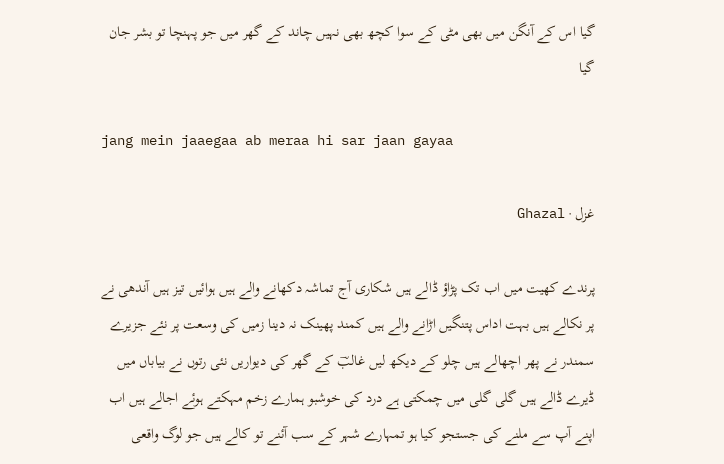گیا اس کے آنگن میں بھی مٹی کے سوا کچھ بھی نہیں چاند کے گھر میں جو پہنچا تو بشر جان گیا

jang mein jaaegaa ab meraa hi sar jaan gayaa

غزل · Ghazal

پرندے کھیت میں اب تک پڑاؤ ڈالے ہیں شکاری آج تماشہ دکھانے والے ہیں ہوائیں تیز ہیں آندھی نے پر نکالے ہیں بہت اداس پتنگیں اڑانے والے ہیں کمند پھینک نہ دینا زمیں کی وسعت پر نئے جزیرے سمندر نے پھر اچھالے ہیں چلو کے دیکھ لیں غالبؔ کے گھر کی دیواریں نئی رتوں نے بیاباں میں ڈیرے ڈالے ہیں گلی گلی میں چمکتی ہے درد کی خوشبو ہمارے زخم مہکتے ہوئے اجالے ہیں اب اپنے آپ سے ملنے کی جستجو کیا ہو تمہارے شہر کے سب آئنے تو کالے ہیں جو لوگ واقعی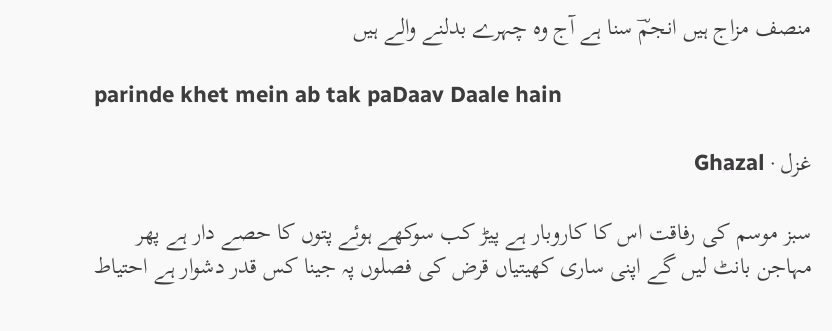منصف مزاج ہیں انجمؔ سنا ہے آج وہ چہرے بدلنے والے ہیں

parinde khet mein ab tak paDaav Daale hain

غزل · Ghazal

سبز موسم کی رفاقت اس کا کاروبار ہے پیڑ کب سوکھے ہوئے پتوں کا حصے دار ہے پھر مہاجن بانٹ لیں گے اپنی ساری کھیتیاں قرض کی فصلوں پہ جینا کس قدر دشوار ہے احتیاط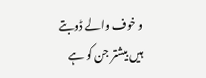و خوف والے ڈوبتے ہیں بیشتر جن کو ہے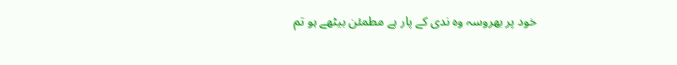خود پر بھروسہ وہ ندی کے پار ہے مطمئن بیٹھے ہو تم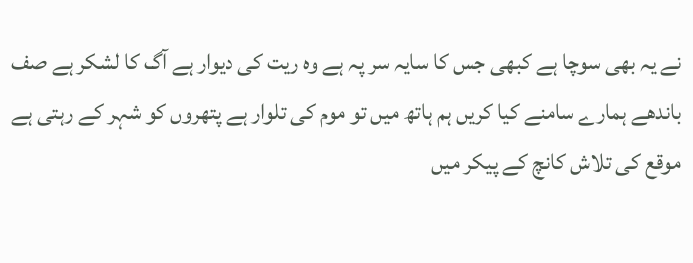نے یہ بھی سوچا ہے کبھی جس کا سایہ سر پہ ہے وہ ریت کی دیوار ہے آگ کا لشکر ہے صف باندھے ہمارے سامنے کیا کریں ہم ہاتھ میں تو موم کی تلوار ہے پتھروں کو شہر کے رہتی ہے موقع کی تلاش کانچ کے پیکر میں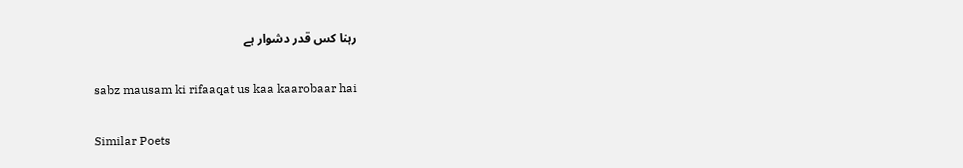رہنا کس قدر دشوار ہے

sabz mausam ki rifaaqat us kaa kaarobaar hai

Similar Poets